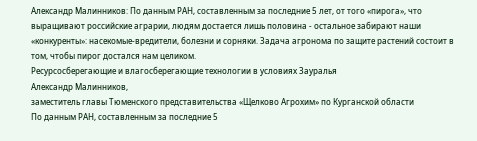Александр Малинников: По данным РАН, составленным за последние 5 лет, от того «пирога», что выращивают российские аграрии, людям достается лишь половина - остальное забирают наши «конкуренты»: насекомые-вредители, болезни и сорняки. Задача агронома по защите растений состоит в том, чтобы пирог достался нам целиком.
Ресурсосберегающие и влагосберегающие технологии в условиях Зауралья
Александр Малинников,
заместитель главы Тюменского представительства «Щелково Агрохим» по Курганской области
По данным РАН, составленным за последние 5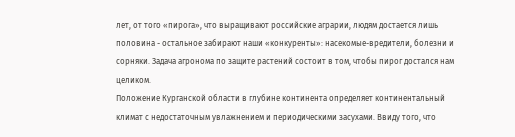лет, от того «пирога», что выращивают российские аграрии, людям достается лишь половина - остальное забирают наши «конкуренты»: насекомые-вредители, болезни и сорняки. Задача агронома по защите растений состоит в том, чтобы пирог достался нам целиком.
Положение Курганской области в глубине континента определяет континентальный климат с недостаточным увлажнением и периодическими засухами. Ввиду того, что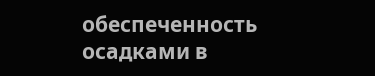обеспеченность осадками в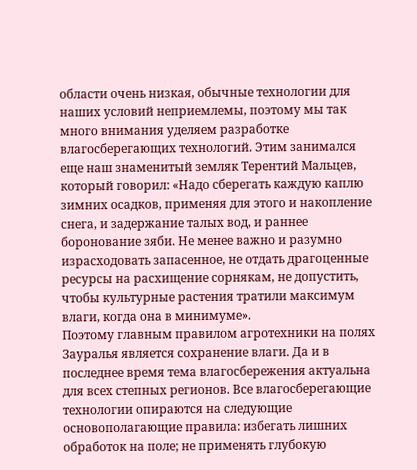области очень низкая, обычные технологии для наших условий неприемлемы, поэтому мы так много внимания уделяем разработке влагосберегающих технологий. Этим занимался еще наш знаменитый земляк Терентий Мальцев, который говорил: «Надо сберегать каждую каплю зимних осадков, применяя для этого и накопление снега, и задержание талых вод, и раннее боронование зяби. Не менее важно и разумно израсходовать запасенное, не отдать драгоценные ресурсы на расхищение сорнякам, не допустить, чтобы культурные растения тратили максимум влаги, когда она в минимуме».
Поэтому главным правилом агротехники на полях Зауралья является сохранение влаги. Да и в последнее время тема влагосбережения актуальна для всех степных регионов. Все влагосберегающие технологии опираются на следующие основополагающие правила: избегать лишних обработок на поле; не применять глубокую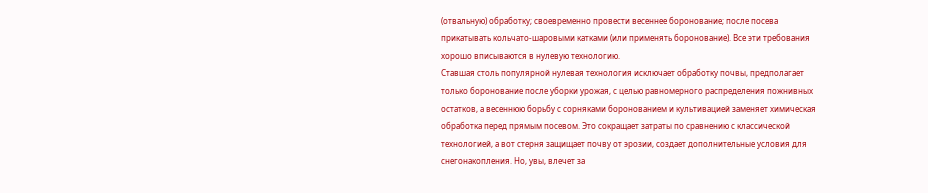(отвальную) обработку; своевременно провести весеннее боронование; после посева прикатывать кольчато-шаровыми катками (или применять боронование). Все эти требования хорошо вписываются в нулевую технологию.
Ставшая столь популярной нулевая технология исключает обработку почвы, предполагает только боронование после уборки урожая, с целью равномерного распределения пожнивных остатков, а весеннюю борьбу с сорняками боронованием и культивацией заменяет химическая обработка перед прямым посевом. Это сокращает затраты по сравнению с классической технологией, а вот стерня защищает почву от эрозии, создает дополнительные условия для снегонакопления. Но, увы, влечет за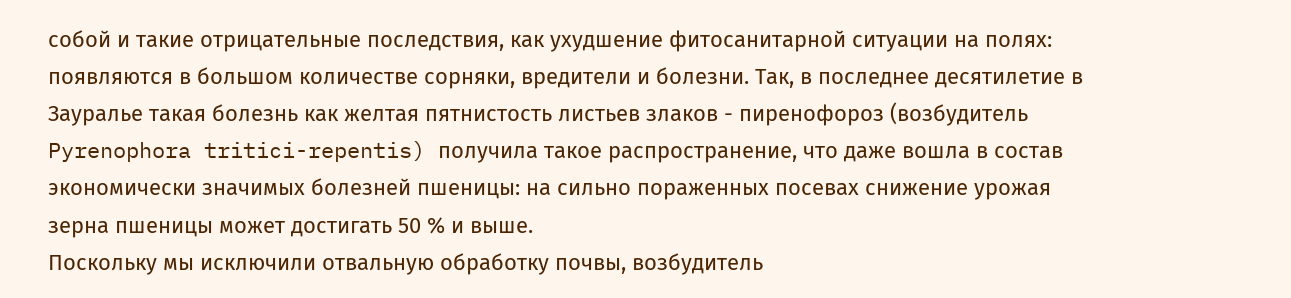собой и такие отрицательные последствия, как ухудшение фитосанитарной ситуации на полях: появляются в большом количестве сорняки, вредители и болезни. Так, в последнее десятилетие в Зауралье такая болезнь как желтая пятнистость листьев злаков - пиренофороз (возбудитель Pyrenophora tritici-repentis) получила такое распространение, что даже вошла в состав экономически значимых болезней пшеницы: на сильно пораженных посевах снижение урожая зерна пшеницы может достигать 50 % и выше.
Поскольку мы исключили отвальную обработку почвы, возбудитель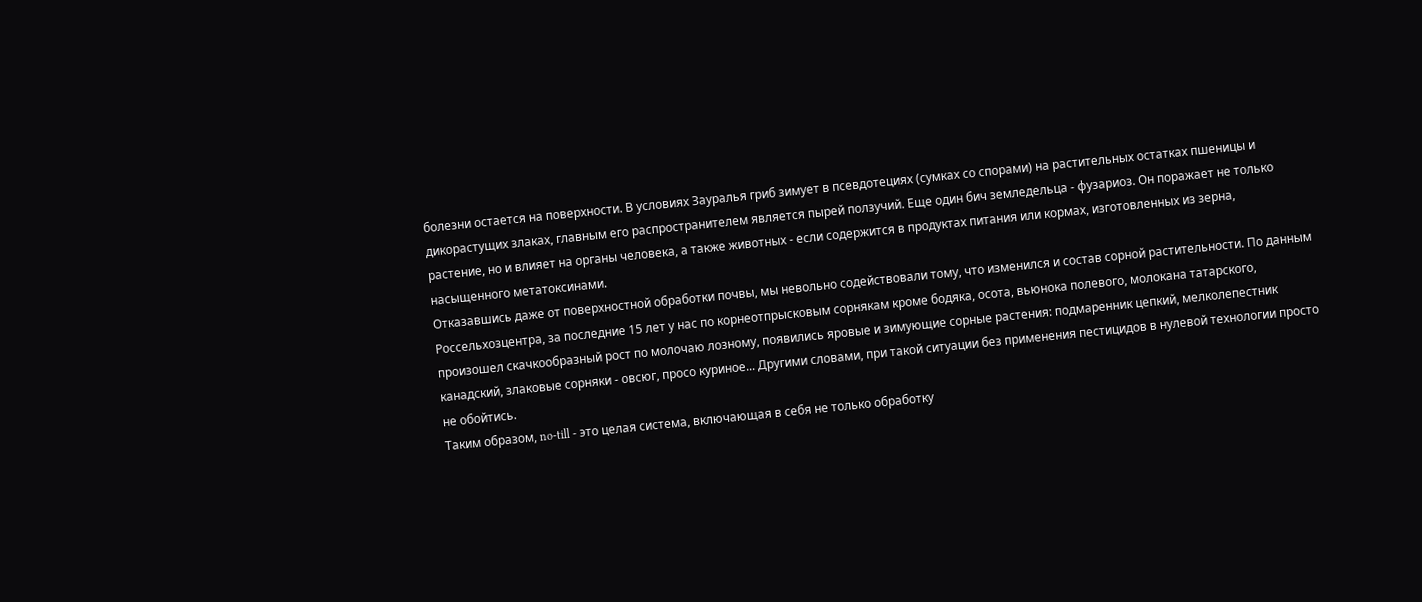болезни остается на поверхности. В условиях Зауралья гриб зимует в псевдотециях (сумках со спорами) на растительных остатках пшеницы и дикорастущих злаках, главным его распространителем является пырей ползучий. Еще один бич земледельца - фузариоз. Он поражает не только растение, но и влияет на органы человека, а также животных - если содержится в продуктах питания или кормах, изготовленных из зерна, насыщенного метатоксинами.
Отказавшись даже от поверхностной обработки почвы, мы невольно содействовали тому, что изменился и состав сорной растительности. По данным Россельхозцентра, за последние 15 лет у нас по корнеотпрысковым сорнякам кроме бодяка, осота, вьюнока полевого, молокана татарского, произошел скачкообразный рост по молочаю лозному, появились яровые и зимующие сорные растения: подмаренник цепкий, мелколепестник канадский, злаковые сорняки - овсюг, просо куриное... Другими словами, при такой ситуации без применения пестицидов в нулевой технологии просто не обойтись.
Таким образом, no-till - это целая система, включающая в себя не только обработку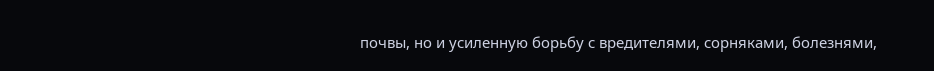почвы, но и усиленную борьбу с вредителями, сорняками, болезнями,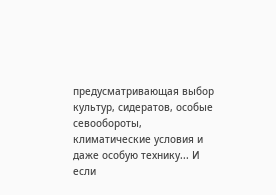предусматривающая выбор культур, сидератов, особые севообороты, климатические условия и даже особую технику... И если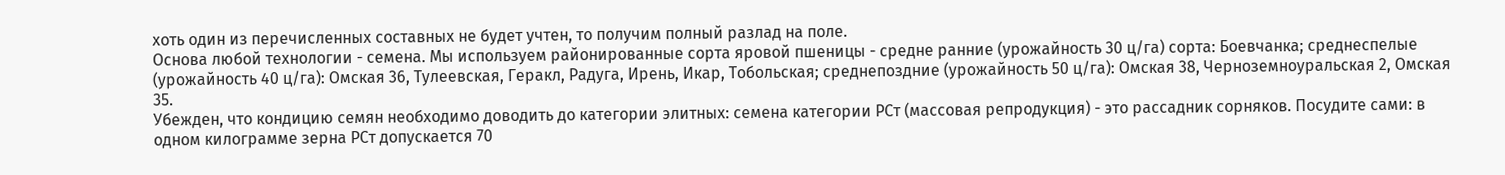хоть один из перечисленных составных не будет учтен, то получим полный разлад на поле.
Основа любой технологии - семена. Мы используем районированные сорта яровой пшеницы - средне ранние (урожайность 30 ц/га) сорта: Боевчанка; среднеспелые (урожайность 40 ц/га): Омская 36, Тулеевская, Геракл, Радуга, Ирень, Икар, Тобольская; среднепоздние (урожайность 50 ц/га): Омская 38, Черноземноуральская 2, Омская 35.
Убежден, что кондицию семян необходимо доводить до категории элитных: семена категории РСт (массовая репродукция) - это рассадник сорняков. Посудите сами: в одном килограмме зерна РСт допускается 70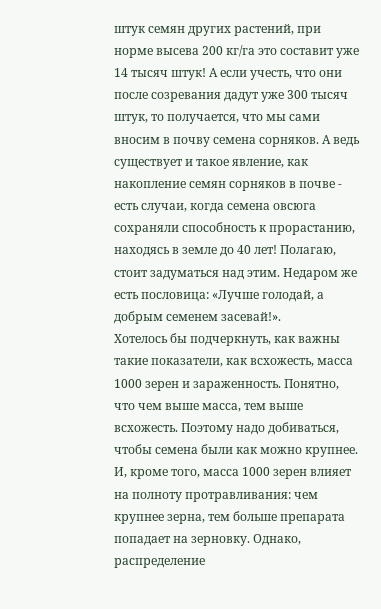штук семян других растений, при норме высева 200 кг/га это составит уже 14 тысяч штук! А если учесть, что они после созревания дадут уже 300 тысяч штук, то получается, что мы сами вносим в почву семена сорняков. А ведь существует и такое явление, как накопление семян сорняков в почве - есть случаи, когда семена овсюга сохраняли способность к прорастанию, находясь в земле до 40 лет! Полагаю, стоит задуматься над этим. Недаром же есть пословица: «Лучше голодай, а добрым семенем засевай!».
Хотелось бы подчеркнуть, как важны такие показатели, как всхожесть, масса 1000 зерен и зараженность. Понятно, что чем выше масса, тем выше всхожесть. Поэтому надо добиваться, чтобы семена были как можно крупнее. И, кроме того, масса 1000 зерен влияет на полноту протравливания: чем крупнее зерна, тем больше препарата попадает на зерновку. Однако, распределение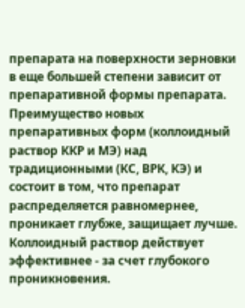препарата на поверхности зерновки в еще большей степени зависит от препаративной формы препарата. Преимущество новых препаративных форм (коллоидный раствор ККР и МЭ) над традиционными (КС, ВРК, КЭ) и состоит в том, что препарат распределяется равномернее, проникает глубже, защищает лучше. Коллоидный раствор действует эффективнее - за счет глубокого проникновения.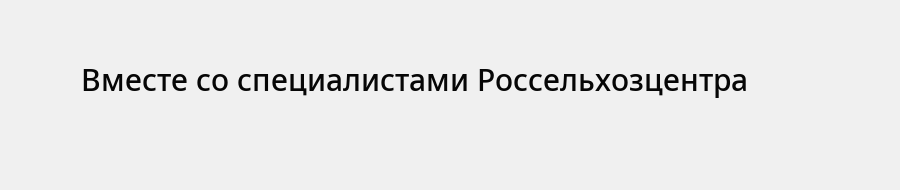Вместе со специалистами Россельхозцентра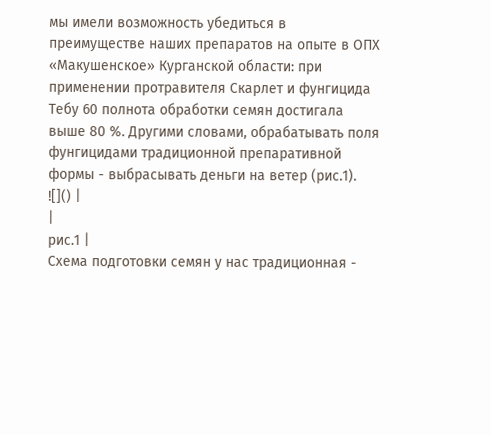мы имели возможность убедиться в преимуществе наших препаратов на опыте в ОПХ «Макушенское» Курганской области: при применении протравителя Скарлет и фунгицида Тебу 60 полнота обработки семян достигала выше 80 %. Другими словами, обрабатывать поля фунгицидами традиционной препаративной формы - выбрасывать деньги на ветер (рис.1).
![]() |
|
рис.1 |
Схема подготовки семян у нас традиционная -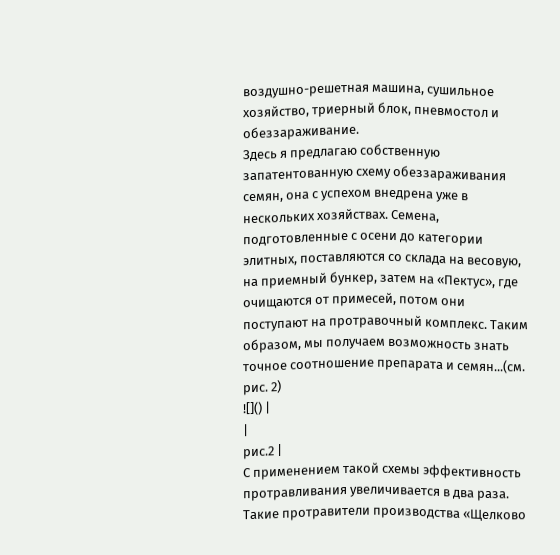воздушно-решетная машина, сушильное хозяйство, триерный блок, пневмостол и обеззараживание.
Здесь я предлагаю собственную запатентованную схему обеззараживания семян, она с успехом внедрена уже в нескольких хозяйствах. Семена, подготовленные с осени до категории элитных, поставляются со склада на весовую, на приемный бункер, затем на «Пектус», где очищаются от примесей, потом они поступают на протравочный комплекс. Таким образом, мы получаем возможность знать точное соотношение препарата и семян...(см. рис. 2)
![]() |
|
рис.2 |
С применением такой схемы эффективность протравливания увеличивается в два раза.
Такие протравители производства «Щелково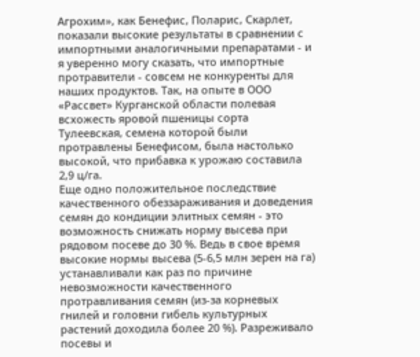Агрохим», как Бенефис, Поларис, Скарлет, показали высокие результаты в сравнении с импортными аналогичными препаратами - и я уверенно могу сказать, что импортные протравители - совсем не конкуренты для наших продуктов. Так, на опыте в ООО «Рассвет» Курганской области полевая всхожесть яровой пшеницы сорта Тулеевская, семена которой были протравлены Бенефисом, была настолько высокой, что прибавка к урожаю составила 2,9 ц/га.
Еще одно положительное последствие качественного обеззараживания и доведения семян до кондиции элитных семян - это возможность снижать норму высева при рядовом посеве до 30 %. Ведь в свое время высокие нормы высева (5-6,5 млн зерен на га) устанавливали как раз по причине невозможности качественного протравливания семян (из-за корневых гнилей и головни гибель культурных растений доходила более 20 %). Разреживало посевы и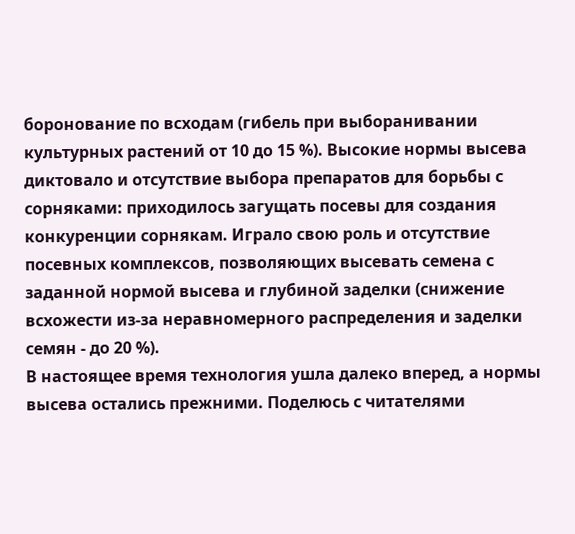боронование по всходам (гибель при выборанивании культурных растений от 10 до 15 %). Высокие нормы высева диктовало и отсутствие выбора препаратов для борьбы с сорняками: приходилось загущать посевы для создания конкуренции сорнякам. Играло свою роль и отсутствие посевных комплексов, позволяющих высевать семена с заданной нормой высева и глубиной заделки (снижение всхожести из-за неравномерного распределения и заделки семян - до 20 %).
В настоящее время технология ушла далеко вперед, а нормы высева остались прежними. Поделюсь с читателями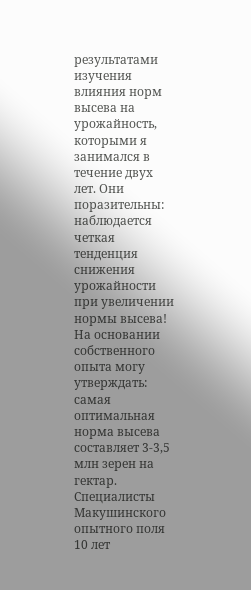результатами изучения влияния норм высева на урожайность, которыми я занимался в течение двух лет. Они поразительны: наблюдается четкая тенденция снижения урожайности при увеличении нормы высева! На основании собственного опыта могу утверждать: самая оптимальная норма высева составляет 3-3,5 млн зерен на гектар.
Специалисты Макушинского опытного поля 10 лет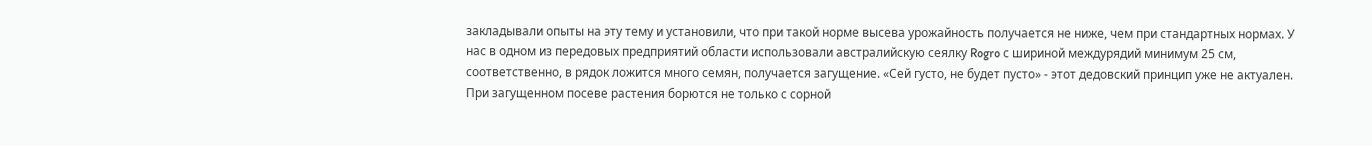закладывали опыты на эту тему и установили, что при такой норме высева урожайность получается не ниже, чем при стандартных нормах. У нас в одном из передовых предприятий области использовали австралийскую сеялку Rogro с шириной междурядий минимум 25 см, соответственно, в рядок ложится много семян, получается загущение. «Сей густо, не будет пусто» - этот дедовский принцип уже не актуален. При загущенном посеве растения борются не только с сорной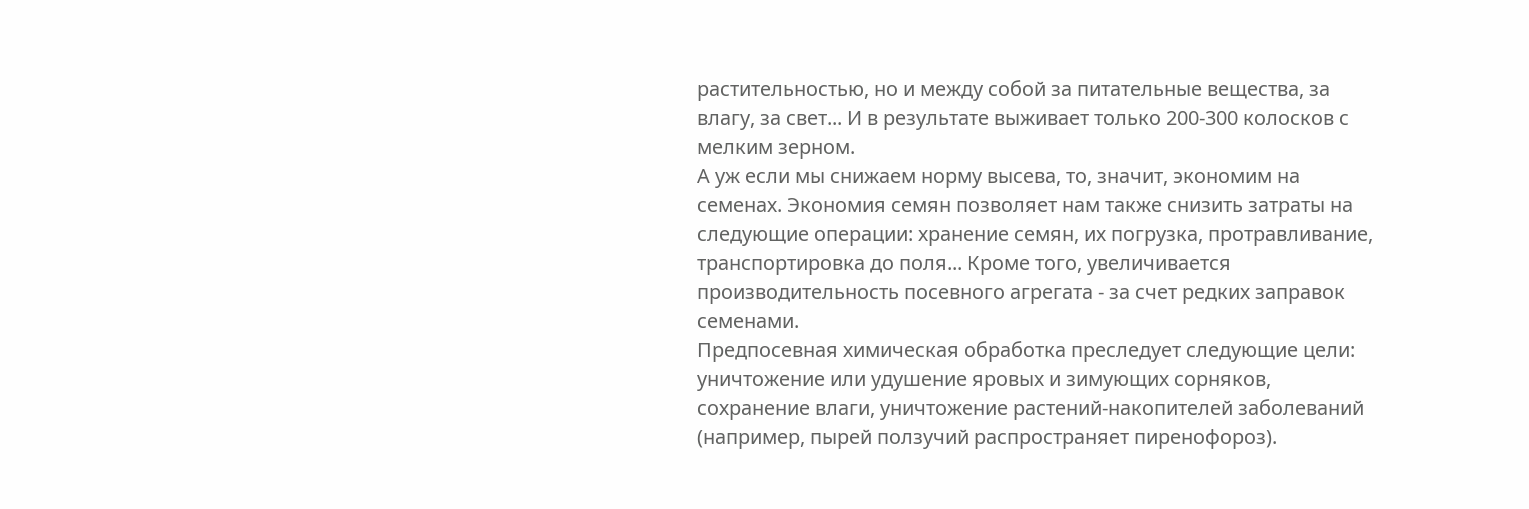растительностью, но и между собой за питательные вещества, за влагу, за свет... И в результате выживает только 200-300 колосков с мелким зерном.
А уж если мы снижаем норму высева, то, значит, экономим на семенах. Экономия семян позволяет нам также снизить затраты на следующие операции: хранение семян, их погрузка, протравливание, транспортировка до поля... Кроме того, увеличивается производительность посевного агрегата - за счет редких заправок семенами.
Предпосевная химическая обработка преследует следующие цели: уничтожение или удушение яровых и зимующих сорняков, сохранение влаги, уничтожение растений-накопителей заболеваний (например, пырей ползучий распространяет пиренофороз).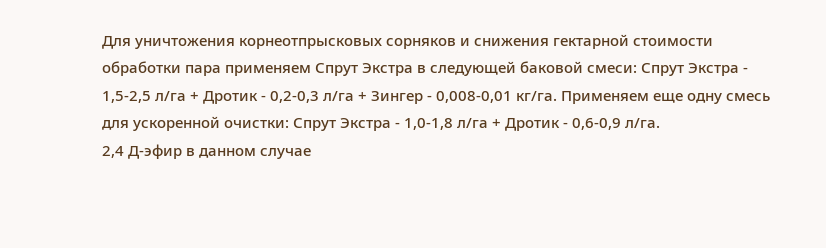Для уничтожения корнеотпрысковых сорняков и снижения гектарной стоимости обработки пара применяем Спрут Экстра в следующей баковой смеси: Спрут Экстра - 1,5-2,5 л/га + Дротик - 0,2-0,3 л/га + Зингер - 0,008-0,01 кг/га. Применяем еще одну смесь для ускоренной очистки: Спрут Экстра - 1,0-1,8 л/га + Дротик - 0,6-0,9 л/га.
2,4 Д-эфир в данном случае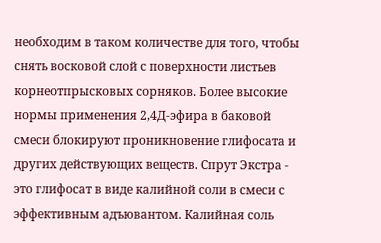необходим в таком количестве для того, чтобы снять восковой слой с поверхности листьев корнеотпрысковых сорняков. Более высокие нормы применения 2,4Д-эфира в баковой смеси блокируют проникновение глифосата и других действующих веществ. Спрут Экстра - это глифосат в виде калийной соли в смеси с эффективным адъювантом. Калийная соль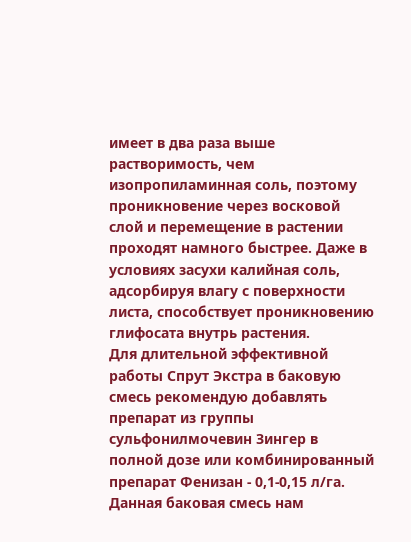имеет в два раза выше растворимость, чем изопропиламинная соль, поэтому проникновение через восковой слой и перемещение в растении проходят намного быстрее. Даже в условиях засухи калийная соль, адсорбируя влагу с поверхности листа, способствует проникновению глифосата внутрь растения.
Для длительной эффективной работы Спрут Экстра в баковую смесь рекомендую добавлять препарат из группы сульфонилмочевин Зингер в полной дозе или комбинированный препарат Фенизан - 0,1-0,15 л/га.
Данная баковая смесь нам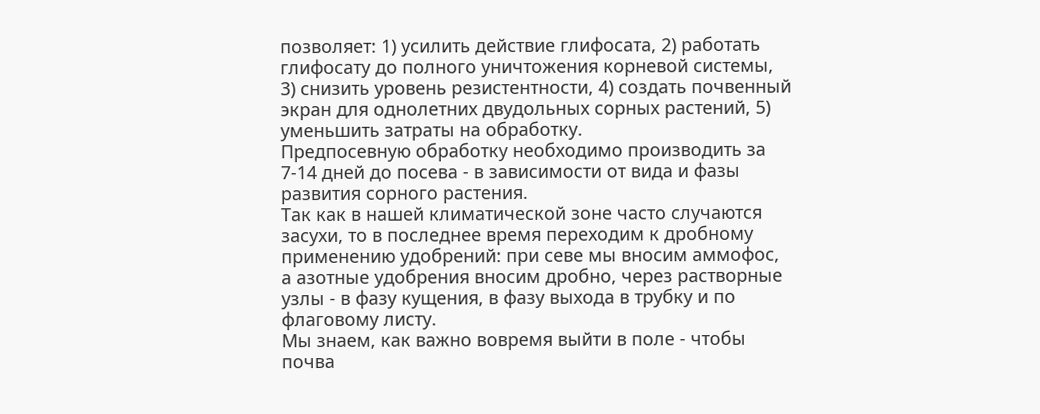позволяет: 1) усилить действие глифосата, 2) работать глифосату до полного уничтожения корневой системы, 3) снизить уровень резистентности, 4) создать почвенный экран для однолетних двудольных сорных растений, 5) уменьшить затраты на обработку.
Предпосевную обработку необходимо производить за 7-14 дней до посева - в зависимости от вида и фазы развития сорного растения.
Так как в нашей климатической зоне часто случаются засухи, то в последнее время переходим к дробному применению удобрений: при севе мы вносим аммофос, а азотные удобрения вносим дробно, через растворные узлы - в фазу кущения, в фазу выхода в трубку и по флаговому листу.
Мы знаем, как важно вовремя выйти в поле - чтобы почва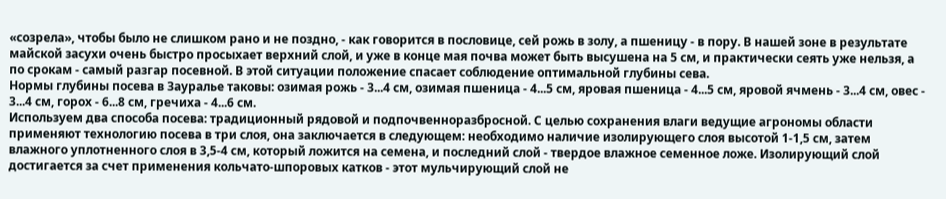«созрела», чтобы было не слишком рано и не поздно, - как говорится в пословице, сей рожь в золу, а пшеницу - в пору. В нашей зоне в результате майской засухи очень быстро просыхает верхний слой, и уже в конце мая почва может быть высушена на 5 см, и практически сеять уже нельзя, а по срокам - самый разгар посевной. В этой ситуации положение спасает соблюдение оптимальной глубины сева.
Нормы глубины посева в Зауралье таковы: озимая рожь - 3...4 см, озимая пшеница - 4...5 см, яровая пшеница - 4...5 см, яровой ячмень - 3...4 см, овес - 3...4 см, горох - 6...8 см, гречиха - 4...6 см.
Используем два способа посева: традиционный рядовой и подпочвенноразбросной. С целью сохранения влаги ведущие агрономы области применяют технологию посева в три слоя, она заключается в следующем: необходимо наличие изолирующего слоя высотой 1-1,5 см, затем влажного уплотненного слоя в 3,5-4 см, который ложится на семена, и последний слой - твердое влажное семенное ложе. Изолирующий слой достигается за счет применения кольчато-шпоровых катков - этот мульчирующий слой не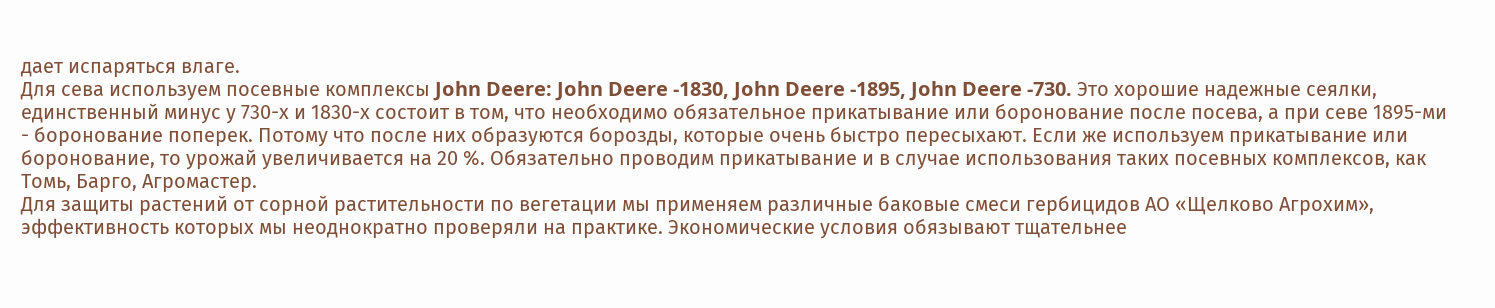дает испаряться влаге.
Для сева используем посевные комплексы John Deere: John Deere -1830, John Deere -1895, John Deere -730. Это хорошие надежные сеялки, единственный минус у 730-х и 1830-х состоит в том, что необходимо обязательное прикатывание или боронование после посева, а при севе 1895-ми - боронование поперек. Потому что после них образуются борозды, которые очень быстро пересыхают. Если же используем прикатывание или боронование, то урожай увеличивается на 20 %. Обязательно проводим прикатывание и в случае использования таких посевных комплексов, как Томь, Барго, Агромастер.
Для защиты растений от сорной растительности по вегетации мы применяем различные баковые смеси гербицидов АО «Щелково Агрохим», эффективность которых мы неоднократно проверяли на практике. Экономические условия обязывают тщательнее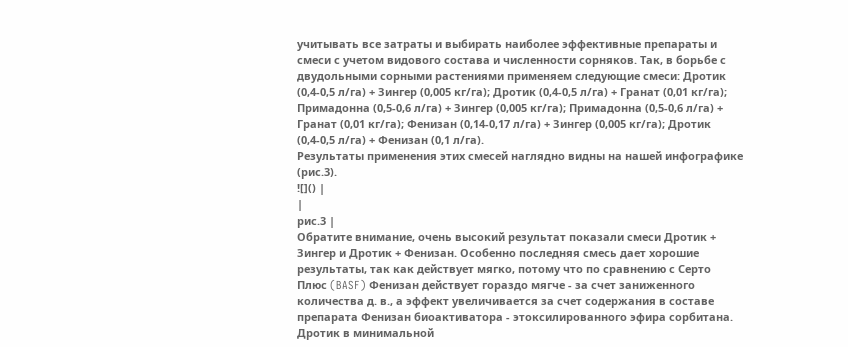учитывать все затраты и выбирать наиболее эффективные препараты и смеси с учетом видового состава и численности сорняков. Так, в борьбе с двудольными сорными растениями применяем следующие смеси: Дротик (0,4-0,5 л/га) + Зингер (0,005 кг/га); Дротик (0,4-0,5 л/га) + Гранат (0,01 кг/га); Примадонна (0,5-0,6 л/га) + Зингер (0,005 кг/га); Примадонна (0,5-0,6 л/га) + Гранат (0,01 кг/га); Фенизан (0,14-0,17 л/га) + Зингер (0,005 кг/га); Дротик (0,4-0,5 л/га) + Фенизан (0,1 л/га).
Результаты применения этих смесей наглядно видны на нашей инфографике (рис.3).
![]() |
|
рис.3 |
Обратите внимание, очень высокий результат показали смеси Дротик + Зингер и Дротик + Фенизан. Особенно последняя смесь дает хорошие результаты, так как действует мягко, потому что по сравнению с Серто Плюс (BASF) Фенизан действует гораздо мягче - за счет заниженного количества д. в., а эффект увеличивается за счет содержания в составе препарата Фенизан биоактиватора - этоксилированного эфира сорбитана. Дротик в минимальной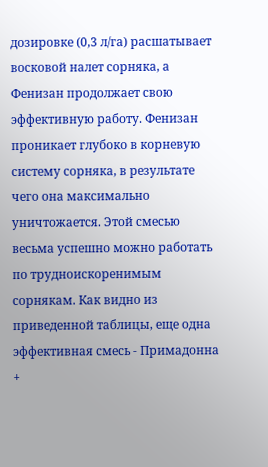дозировке (0,3 л/га) расшатывает восковой налет сорняка, а Фенизан продолжает свою эффективную работу. Фенизан проникает глубоко в корневую систему сорняка, в результате чего она максимально уничтожается. Этой смесью весьма успешно можно работать по трудноискоренимым сорнякам. Как видно из приведенной таблицы, еще одна эффективная смесь - Примадонна +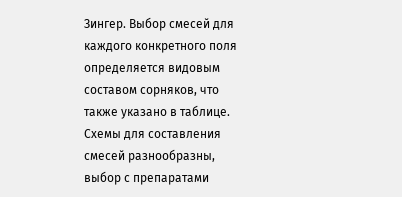Зингер. Выбор смесей для каждого конкретного поля определяется видовым составом сорняков, что также указано в таблице.
Схемы для составления смесей разнообразны, выбор с препаратами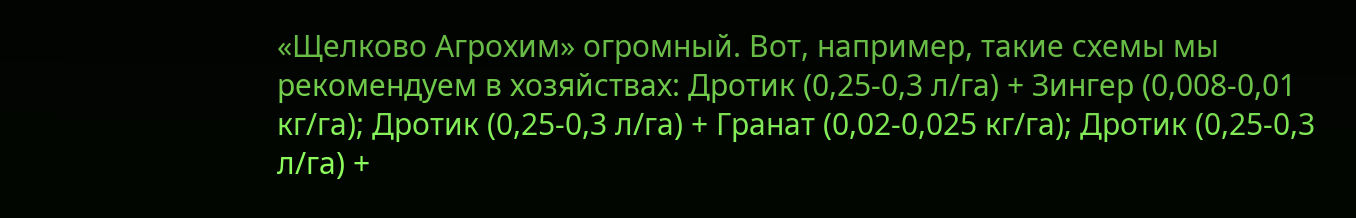«Щелково Агрохим» огромный. Вот, например, такие схемы мы рекомендуем в хозяйствах: Дротик (0,25-0,3 л/га) + Зингер (0,008-0,01 кг/га); Дротик (0,25-0,3 л/га) + Гранат (0,02-0,025 кг/га); Дротик (0,25-0,3 л/га) +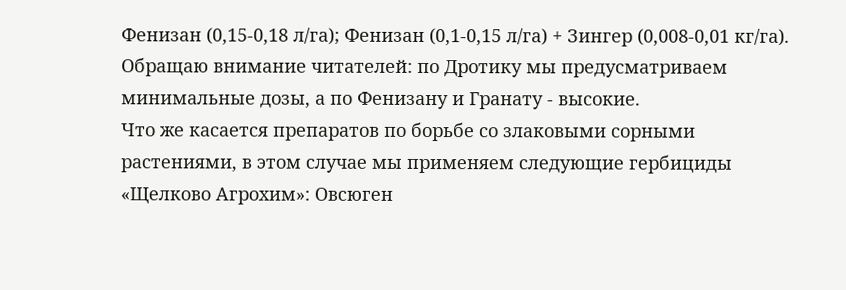Фенизан (0,15-0,18 л/га); Фенизан (0,1-0,15 л/га) + Зингер (0,008-0,01 кг/га). Обращаю внимание читателей: по Дротику мы предусматриваем минимальные дозы, а по Фенизану и Гранату - высокие.
Что же касается препаратов по борьбе со злаковыми сорными растениями, в этом случае мы применяем следующие гербициды «Щелково Агрохим»: Овсюген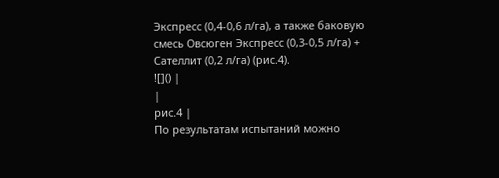Экспресс (0,4-0,6 л/га), а также баковую смесь Овсюген Экспресс (0,3-0,5 л/га) + Сателлит (0,2 л/га) (рис.4).
![]() |
|
рис.4 |
По результатам испытаний можно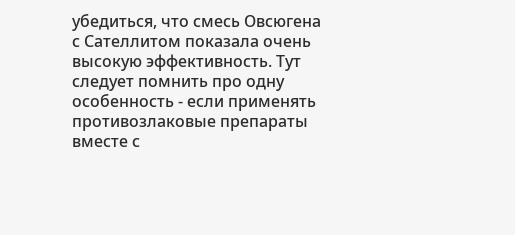убедиться, что смесь Овсюгена с Сателлитом показала очень высокую эффективность. Тут следует помнить про одну особенность - если применять противозлаковые препараты вместе с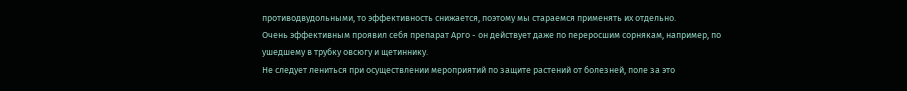противодвудольными, то эффективность снижается, поэтому мы стараемся применять их отдельно.
Очень эффективным проявил себя препарат Арго - он действует даже по переросшим сорнякам, например, по ушедшему в трубку овсюгу и щетиннику.
Не следует лениться при осуществлении мероприятий по защите растений от болезней, поле за это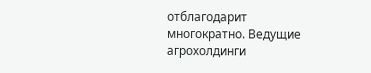отблагодарит многократно. Ведущие агрохолдинги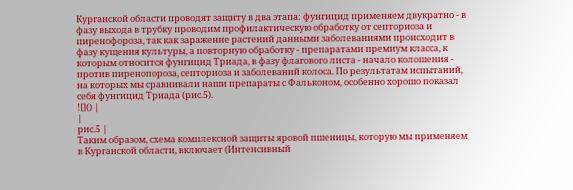Курганской области проводят защиту в два этапа: фунгицид применяем двукратно - в фазу выхода в трубку проводим профилактическую обработку от септориоза и пиренофороза, так как заражение растений данными заболеваниями происходит в фазу кущения культуры, а повторную обработку - препаратами премиум класса, к которым относится фунгицид Триада, в фазу флагового листа - начало колошения - против пиренопороза, септориоза и заболеваний колоса. По результатам испытаний, на которых мы сравнивали наши препараты с Фальконом, особенно хорошо показал себя фунгицид Триада (рис.5).
![]() |
|
рис.5 |
Таким образом, схема комплексной защиты яровой пшеницы, которую мы применяем в Курганской области, включает (Интенсивный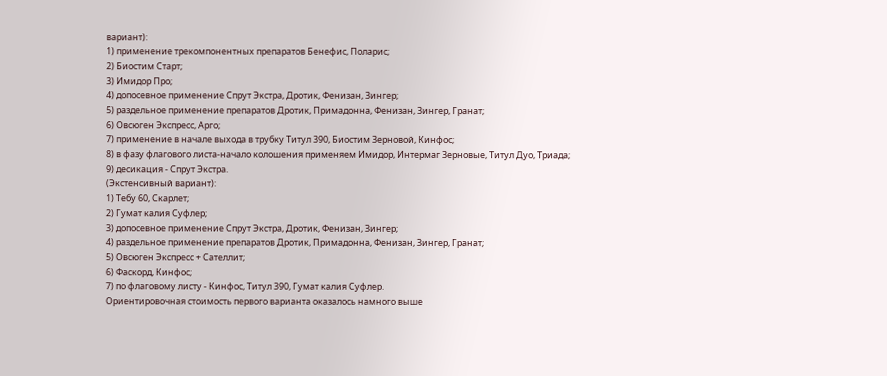вариант):
1) применение трекомпонентных препаратов Бенефис, Поларис;
2) Биостим Старт;
3) Имидор Про;
4) допосевное применение Спрут Экстра, Дротик, Фенизан, Зингер;
5) раздельное применение препаратов Дротик, Примадонна, Фенизан, Зингер, Гранат;
6) Овсюген Экспресс, Арго;
7) применение в начале выхода в трубку Титул 390, Биостим Зерновой, Кинфос;
8) в фазу флагового листа-начало колошения применяем Имидор, Интермаг Зерновые, Титул Дуо, Триада;
9) десикация - Спрут Экстра.
(Экстенсивный вариант):
1) Тебу 60, Скарлет;
2) Гумат калия Суфлер;
3) допосевное применение Спрут Экстра, Дротик, Фенизан, Зингер;
4) раздельное применение препаратов Дротик, Примадонна, Фенизан, Зингер, Гранат;
5) Овсюген Экспресс + Сателлит;
6) Фаскорд, Кинфос;
7) по флаговому листу - Кинфос, Титул 390, Гумат калия Суфлер.
Ориентировочная стоимость первого варианта оказалось намного выше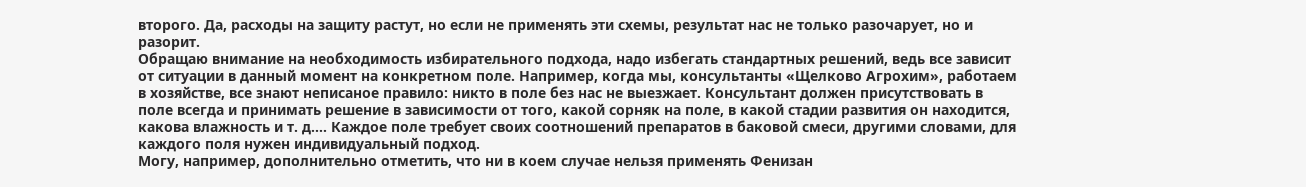второго. Да, расходы на защиту растут, но если не применять эти схемы, результат нас не только разочарует, но и разорит.
Обращаю внимание на необходимость избирательного подхода, надо избегать стандартных решений, ведь все зависит от ситуации в данный момент на конкретном поле. Например, когда мы, консультанты «Щелково Агрохим», работаем в хозяйстве, все знают неписаное правило: никто в поле без нас не выезжает. Консультант должен присутствовать в поле всегда и принимать решение в зависимости от того, какой сорняк на поле, в какой стадии развития он находится, какова влажность и т. д.... Каждое поле требует своих соотношений препаратов в баковой смеси, другими словами, для каждого поля нужен индивидуальный подход.
Могу, например, дополнительно отметить, что ни в коем случае нельзя применять Фенизан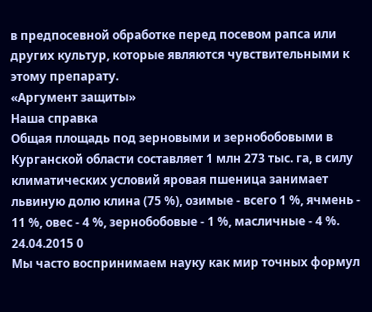в предпосевной обработке перед посевом рапса или других культур, которые являются чувствительными к этому препарату.
«Аргумент защиты»
Наша справка
Общая площадь под зерновыми и зернобобовыми в Курганской области составляет 1 млн 273 тыс. га, в силу климатических условий яровая пшеница занимает львиную долю клина (75 %), озимые - всего 1 %, ячмень - 11 %, овес - 4 %, зернобобовые - 1 %, масличные - 4 %.
24.04.2015 0
Мы часто воспринимаем науку как мир точных формул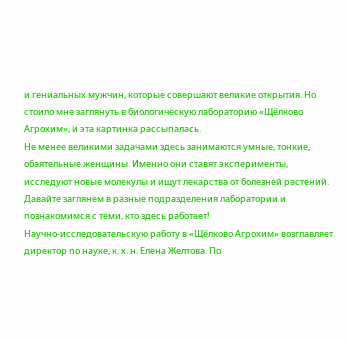и гениальных мужчин, которые совершают великие открытия. Но стоило мне заглянуть в биологическую лабораторию «Щёлково Агрохим», и эта картинка рассыпалась.
Не менее великими задачами здесь занимаются умные, тонкие, обаятельные женщины. Именно они ставят эксперименты, исследуют новые молекулы и ищут лекарства от болезней растений. Давайте заглянем в разные подразделения лаборатории и познакомимся с теми, кто здесь работает!
Научно-исследовательскую работу в «Щёлково Агрохим» возглавляет директор по науке, к. х. н. Елена Желтова. По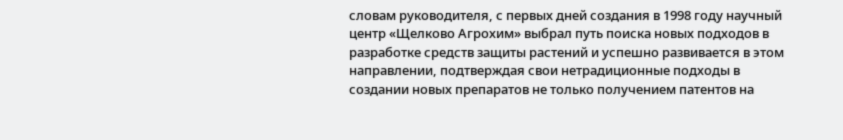словам руководителя, с первых дней создания в 1998 году научный центр «Щелково Агрохим» выбрал путь поиска новых подходов в разработке средств защиты растений и успешно развивается в этом направлении, подтверждая свои нетрадиционные подходы в создании новых препаратов не только получением патентов на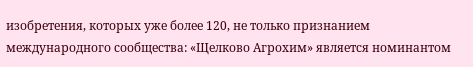изобретения, которых уже более 120, не только признанием международного сообщества: «Щелково Агрохим» является номинантом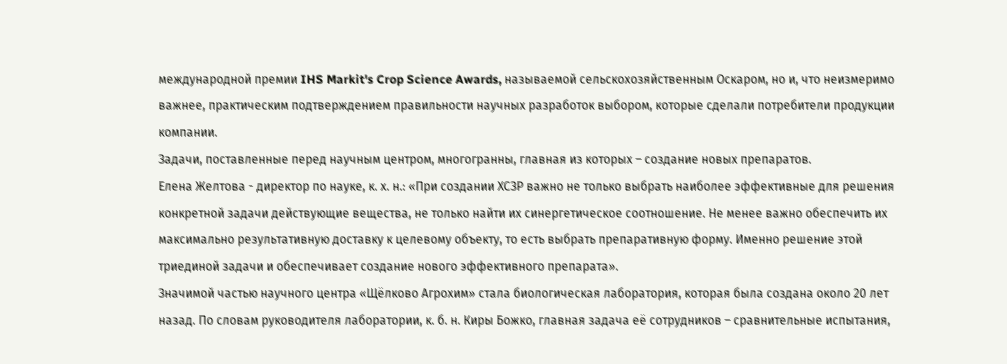международной премии IHS Markit's Crop Science Awards, называемой сельскохозяйственным Оскаром, но и, что неизмеримо важнее, практическим подтверждением правильности научных разработок выбором, которые сделали потребители продукции компании.
Задачи, поставленные перед научным центром, многогранны, главная из которых – создание новых препаратов.
Елена Желтова - директор по науке, к. х. н.: «При создании ХСЗР важно не только выбрать наиболее эффективные для решения конкретной задачи действующие вещества, не только найти их синергетическое соотношение. Не менее важно обеспечить их максимально результативную доставку к целевому объекту, то есть выбрать препаративную форму. Именно решение этой триединой задачи и обеспечивает создание нового эффективного препарата».
Значимой частью научного центра «Щёлково Агрохим» стала биологическая лаборатория, которая была создана около 20 лет назад. По словам руководителя лаборатории, к. б. н. Киры Божко, главная задача её сотрудников – сравнительные испытания,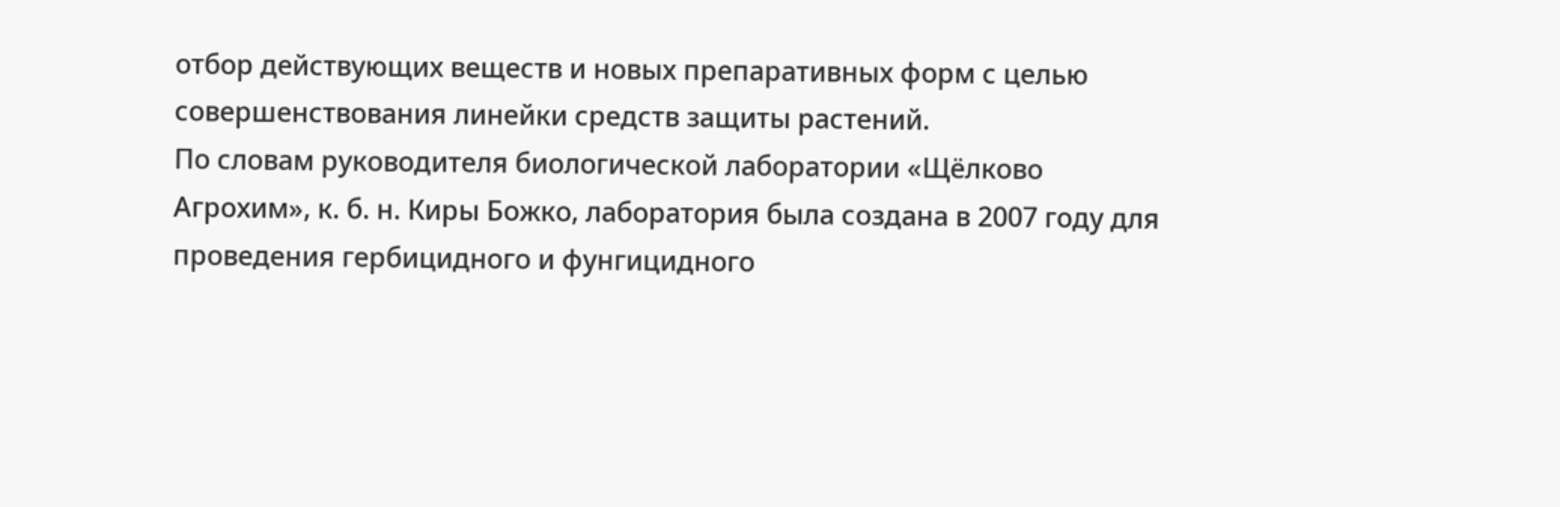отбор действующих веществ и новых препаративных форм с целью совершенствования линейки средств защиты растений.
По словам руководителя биологической лаборатории «Щёлково Агрохим», к. б. н. Киры Божко, лаборатория была создана в 2007 году для проведения гербицидного и фунгицидного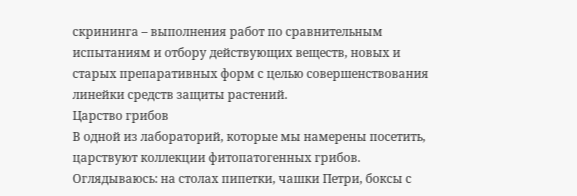скрининга – выполнения работ по сравнительным испытаниям и отбору действующих веществ, новых и старых препаративных форм с целью совершенствования линейки средств защиты растений.
Царство грибов
В одной из лабораторий, которые мы намерены посетить, царствуют коллекции фитопатогенных грибов. Оглядываюсь: на столах пипетки, чашки Петри, боксы с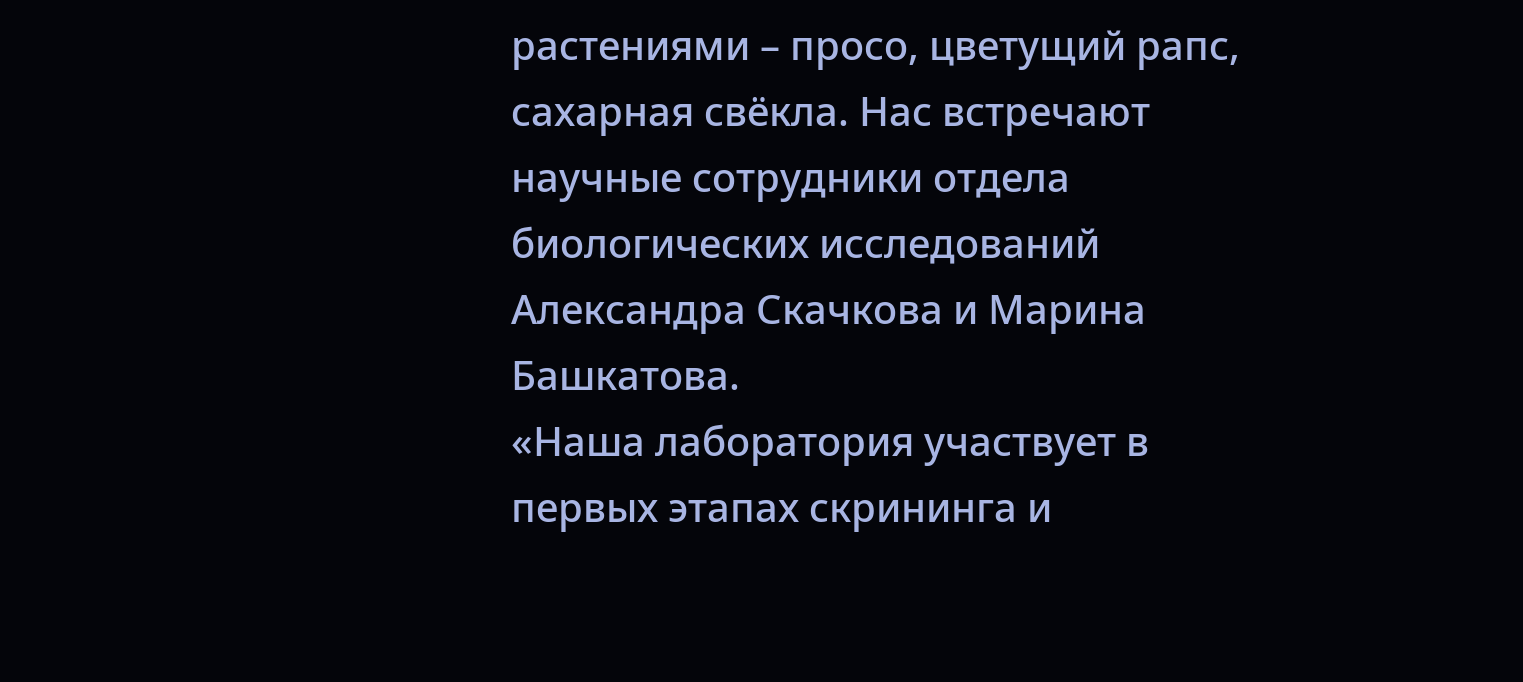растениями – просо, цветущий рапс, сахарная свёкла. Нас встречают научные сотрудники отдела биологических исследований Александра Скачкова и Марина Башкатова.
«Наша лаборатория участвует в первых этапах скрининга и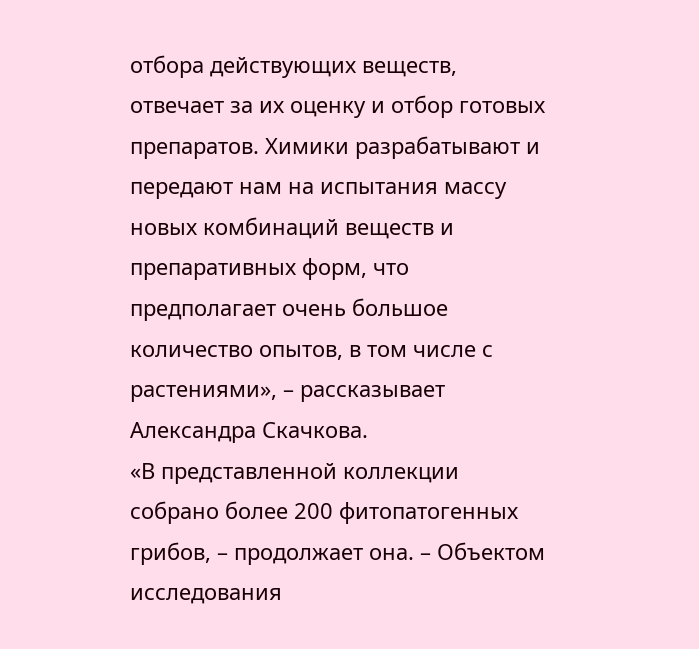отбора действующих веществ, отвечает за их оценку и отбор готовых препаратов. Химики разрабатывают и передают нам на испытания массу новых комбинаций веществ и препаративных форм, что предполагает очень большое количество опытов, в том числе с растениями», – рассказывает Александра Скачкова.
«В представленной коллекции собрано более 200 фитопатогенных грибов, – продолжает она. – Объектом исследования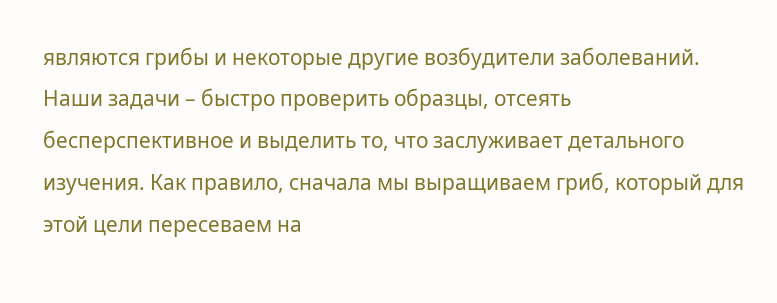являются грибы и некоторые другие возбудители заболеваний. Наши задачи – быстро проверить образцы, отсеять бесперспективное и выделить то, что заслуживает детального изучения. Как правило, сначала мы выращиваем гриб, который для этой цели пересеваем на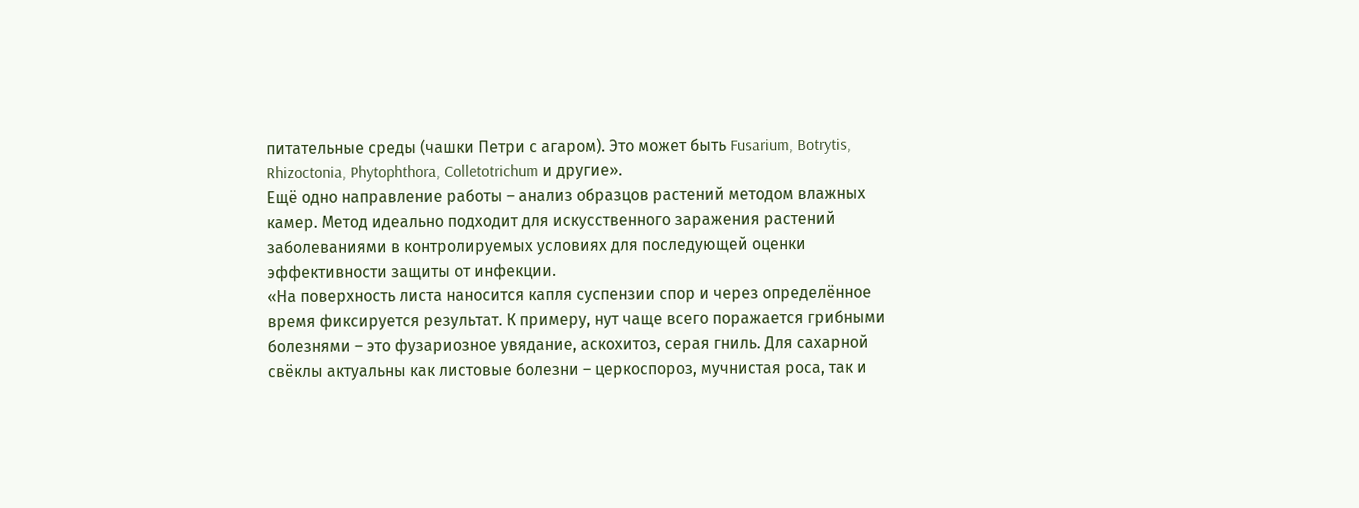питательные среды (чашки Петри с агаром). Это может быть Fusarium, Botrytis, Rhizoctonia, Phytophthora, Colletotrichum и другие».
Ещё одно направление работы – анализ образцов растений методом влажных камер. Метод идеально подходит для искусственного заражения растений заболеваниями в контролируемых условиях для последующей оценки эффективности защиты от инфекции.
«На поверхность листа наносится капля суспензии спор и через определённое время фиксируется результат. К примеру, нут чаще всего поражается грибными болезнями – это фузариозное увядание, аскохитоз, серая гниль. Для сахарной свёклы актуальны как листовые болезни – церкоспороз, мучнистая роса, так и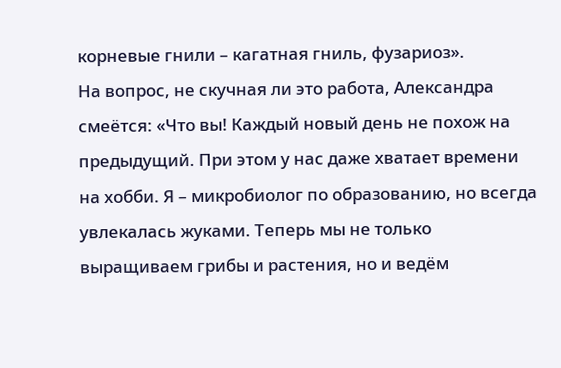корневые гнили – кагатная гниль, фузариоз».
На вопрос, не скучная ли это работа, Александра смеётся: «Что вы! Каждый новый день не похож на предыдущий. При этом у нас даже хватает времени на хобби. Я – микробиолог по образованию, но всегда увлекалась жуками. Теперь мы не только выращиваем грибы и растения, но и ведём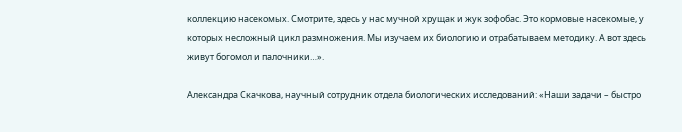коллекцию насекомых. Смотрите, здесь у нас мучной хрущак и жук зофобас. Это кормовые насекомые, у которых несложный цикл размножения. Мы изучаем их биологию и отрабатываем методику. А вот здесь живут богомол и палочники…».

Александра Скачкова, научный сотрудник отдела биологических исследований: «Наши задачи – быстро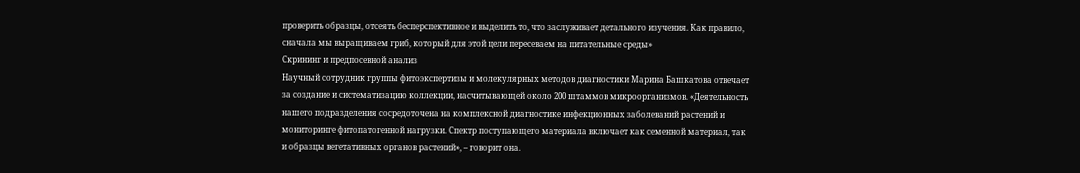проверить образцы, отсеять бесперспективное и выделить то, что заслуживает детального изучения. Как правило, сначала мы выращиваем гриб, который для этой цели пересеваем на питательные среды»
Скрининг и предпосевной анализ
Научный сотрудник группы фитоэкспертизы и молекулярных методов диагностики Марина Башкатова отвечает за создание и систематизацию коллекции, насчитывающей около 200 штаммов микроорганизмов. «Деятельность нашего подразделения сосредоточена на комплексной диагностике инфекционных заболеваний растений и мониторинге фитопатогенной нагрузки. Спектр поступающего материала включает как семенной материал, так и образцы вегетативных органов растений», – говорит она.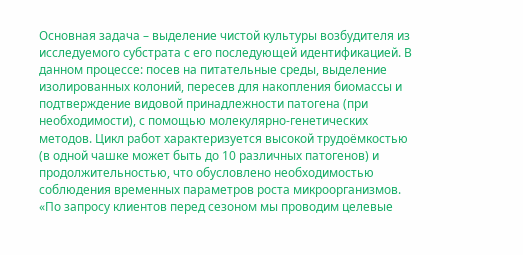Основная задача – выделение чистой культуры возбудителя из исследуемого субстрата с его последующей идентификацией. В данном процессе: посев на питательные среды, выделение изолированных колоний, пересев для накопления биомассы и подтверждение видовой принадлежности патогена (при необходимости), с помощью молекулярно-генетических методов. Цикл работ характеризуется высокой трудоёмкостью (в одной чашке может быть до 10 различных патогенов) и продолжительностью, что обусловлено необходимостью соблюдения временных параметров роста микроорганизмов.
«По запросу клиентов перед сезоном мы проводим целевые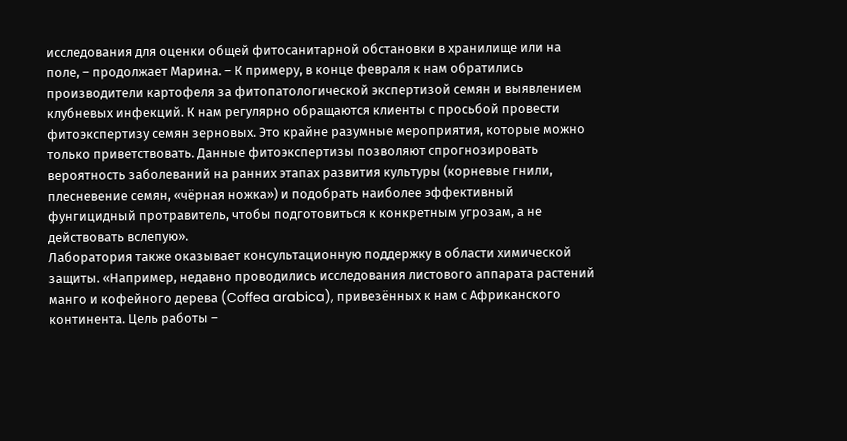исследования для оценки общей фитосанитарной обстановки в хранилище или на поле, – продолжает Марина. – К примеру, в конце февраля к нам обратились производители картофеля за фитопатологической экспертизой семян и выявлением клубневых инфекций. К нам регулярно обращаются клиенты с просьбой провести фитоэкспертизу семян зерновых. Это крайне разумные мероприятия, которые можно только приветствовать. Данные фитоэкспертизы позволяют спрогнозировать вероятность заболеваний на ранних этапах развития культуры (корневые гнили, плесневение семян, «чёрная ножка») и подобрать наиболее эффективный фунгицидный протравитель, чтобы подготовиться к конкретным угрозам, а не действовать вслепую».
Лаборатория также оказывает консультационную поддержку в области химической защиты. «Например, недавно проводились исследования листового аппарата растений манго и кофейного дерева (Coffea arabica), привезённых к нам с Африканского континента. Цель работы –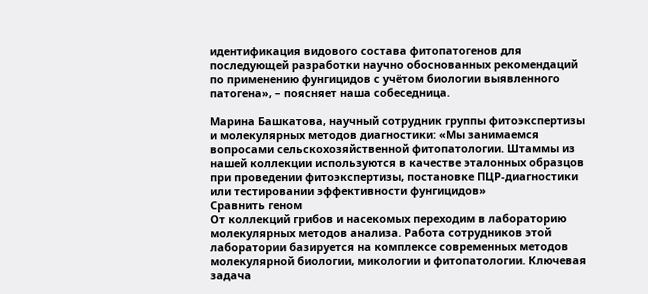идентификация видового состава фитопатогенов для последующей разработки научно обоснованных рекомендаций по применению фунгицидов с учётом биологии выявленного патогена», – поясняет наша собеседница.

Марина Башкатова, научный сотрудник группы фитоэкспертизы и молекулярных методов диагностики: «Мы занимаемся вопросами сельскохозяйственной фитопатологии. Штаммы из нашей коллекции используются в качестве эталонных образцов при проведении фитоэкспертизы, постановке ПЦР-диагностики или тестировании эффективности фунгицидов»
Сравнить геном
От коллекций грибов и насекомых переходим в лабораторию молекулярных методов анализа. Работа сотрудников этой лаборатории базируется на комплексе современных методов молекулярной биологии, микологии и фитопатологии. Ключевая задача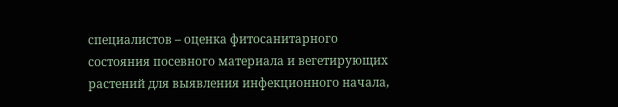специалистов – оценка фитосанитарного состояния посевного материала и вегетирующих растений для выявления инфекционного начала,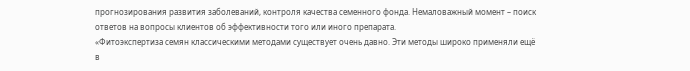прогнозирования развития заболеваний, контроля качества семенного фонда. Немаловажный момент – поиск ответов на вопросы клиентов об эффективности того или иного препарата.
«Фитоэкспертиза семян классическими методами существует очень давно. Эти методы широко применяли ещё в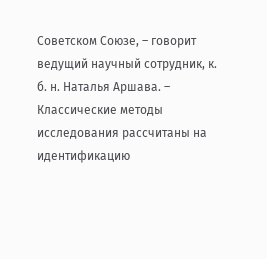Советском Союзе, – говорит ведущий научный сотрудник, к. б. н. Наталья Аршава. – Классические методы исследования рассчитаны на идентификацию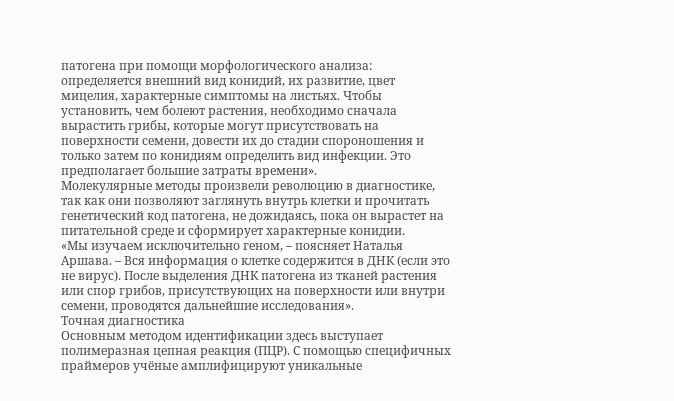патогена при помощи морфологического анализа: определяется внешний вид конидий, их развитие, цвет мицелия, характерные симптомы на листьях. Чтобы установить, чем болеют растения, необходимо сначала вырастить грибы, которые могут присутствовать на поверхности семени, довести их до стадии спороношения и только затем по конидиям определить вид инфекции. Это предполагает большие затраты времени».
Молекулярные методы произвели революцию в диагностике, так как они позволяют заглянуть внутрь клетки и прочитать генетический код патогена, не дожидаясь, пока он вырастет на питательной среде и сформирует характерные конидии.
«Мы изучаем исключительно геном, – поясняет Наталья Аршава. – Вся информация о клетке содержится в ДНК (если это не вирус). После выделения ДНК патогена из тканей растения или спор грибов, присутствующих на поверхности или внутри семени, проводятся дальнейшие исследования».
Точная диагностика
Основным методом идентификации здесь выступает полимеразная цепная реакция (ПЦР). С помощью специфичных праймеров учёные амплифицируют уникальные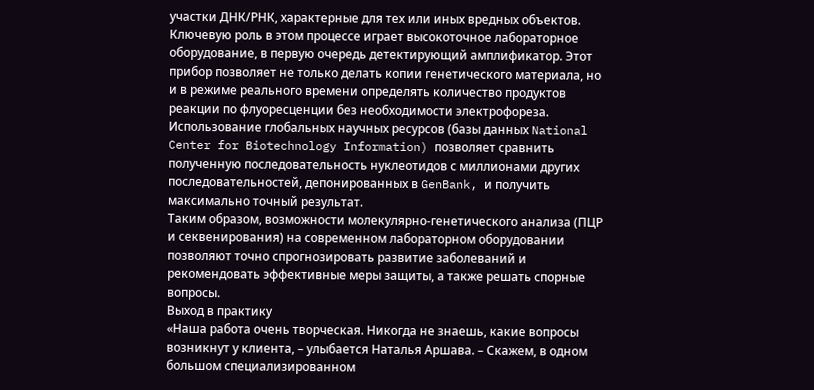участки ДНК/РНК, характерные для тех или иных вредных объектов. Ключевую роль в этом процессе играет высокоточное лабораторное оборудование, в первую очередь детектирующий амплификатор. Этот прибор позволяет не только делать копии генетического материала, но и в режиме реального времени определять количество продуктов реакции по флуоресценции без необходимости электрофореза.
Использование глобальных научных ресурсов (базы данных National Center for Biotechnology Information) позволяет сравнить полученную последовательность нуклеотидов с миллионами других последовательностей, депонированных в GenBank, и получить максимально точный результат.
Таким образом, возможности молекулярно-генетического анализа (ПЦР и секвенирования) на современном лабораторном оборудовании позволяют точно спрогнозировать развитие заболеваний и рекомендовать эффективные меры защиты, а также решать спорные вопросы.
Выход в практику
«Наша работа очень творческая. Никогда не знаешь, какие вопросы возникнут у клиента, – улыбается Наталья Аршава. – Скажем, в одном большом специализированном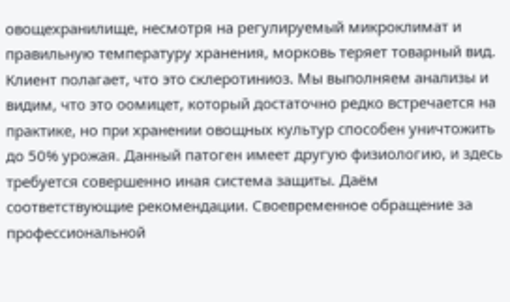овощехранилище, несмотря на регулируемый микроклимат и правильную температуру хранения, морковь теряет товарный вид. Клиент полагает, что это склеротиниоз. Мы выполняем анализы и видим, что это оомицет, который достаточно редко встречается на практике, но при хранении овощных культур способен уничтожить до 50% урожая. Данный патоген имеет другую физиологию, и здесь требуется совершенно иная система защиты. Даём соответствующие рекомендации. Своевременное обращение за профессиональной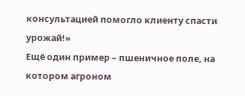консультацией помогло клиенту спасти урожай!»
Ещё один пример – пшеничное поле, на котором агроном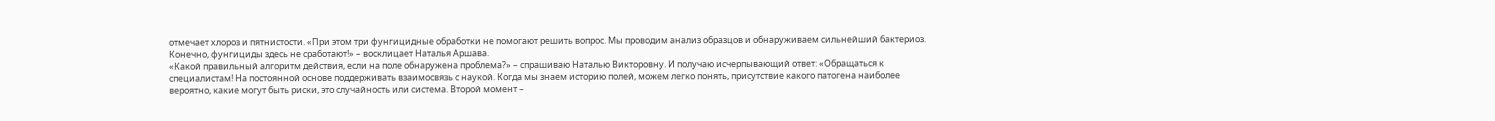отмечает хлороз и пятнистости. «При этом три фунгицидные обработки не помогают решить вопрос. Мы проводим анализ образцов и обнаруживаем сильнейший бактериоз. Конечно, фунгициды здесь не сработают!» – восклицает Наталья Аршава.
«Какой правильный алгоритм действия, если на поле обнаружена проблема?» – спрашиваю Наталью Викторовну. И получаю исчерпывающий ответ: «Обращаться к специалистам! На постоянной основе поддерживать взаимосвязь с наукой. Когда мы знаем историю полей, можем легко понять, присутствие какого патогена наиболее вероятно, какие могут быть риски, это случайность или система. Второй момент –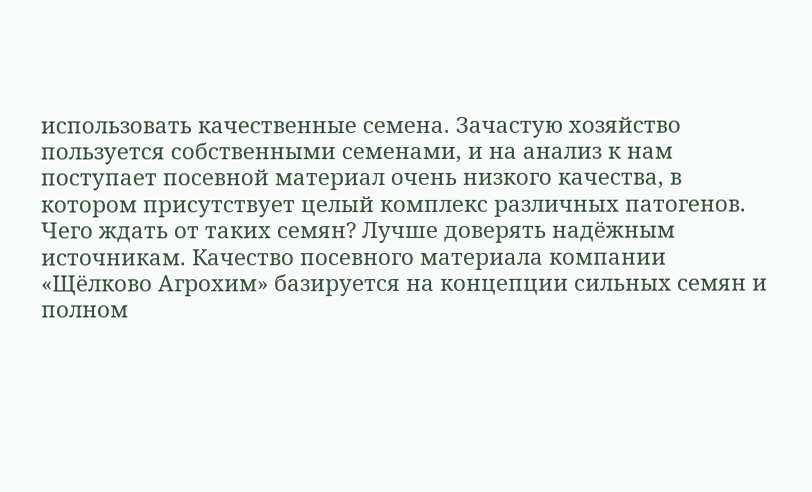использовать качественные семена. Зачастую хозяйство пользуется собственными семенами, и на анализ к нам поступает посевной материал очень низкого качества, в котором присутствует целый комплекс различных патогенов. Чего ждать от таких семян? Лучше доверять надёжным источникам. Качество посевного материала компании «Щёлково Агрохим» базируется на концепции сильных семян и полном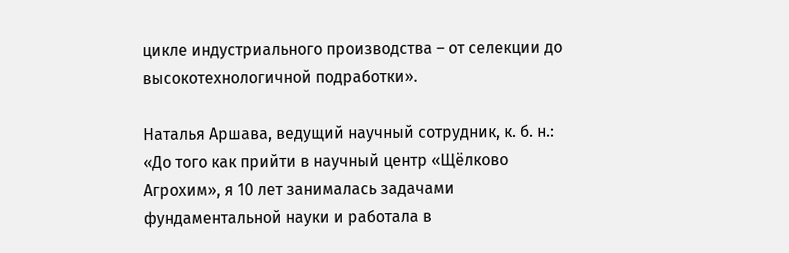цикле индустриального производства – от селекции до высокотехнологичной подработки».

Наталья Аршава, ведущий научный сотрудник, к. б. н.: «До того как прийти в научный центр «Щёлково Агрохим», я 10 лет занималась задачами фундаментальной науки и работала в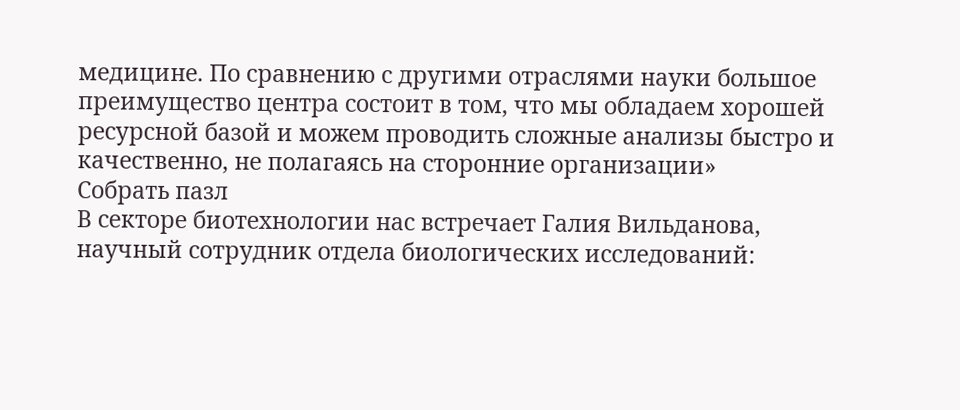медицине. По сравнению с другими отраслями науки большое преимущество центра состоит в том, что мы обладаем хорошей ресурсной базой и можем проводить сложные анализы быстро и качественно, не полагаясь на сторонние организации»
Собрать пазл
В секторе биотехнологии нас встречает Галия Вильданова, научный сотрудник отдела биологических исследований: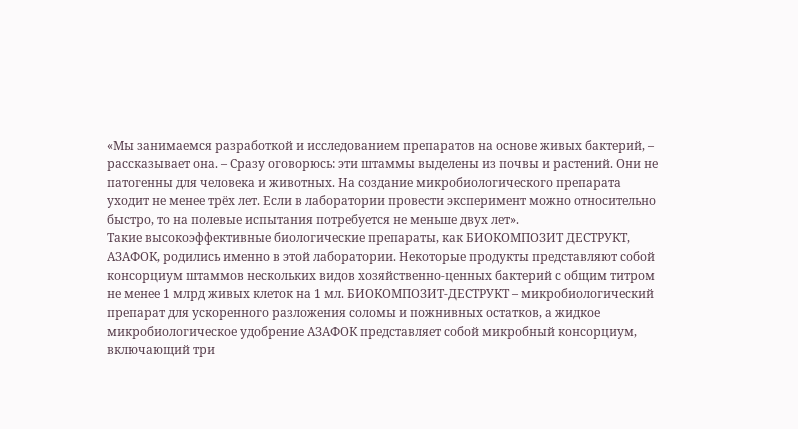«Мы занимаемся разработкой и исследованием препаратов на основе живых бактерий, – рассказывает она. – Сразу оговорюсь: эти штаммы выделены из почвы и растений. Они не патогенны для человека и животных. На создание микробиологического препарата уходит не менее трёх лет. Если в лаборатории провести эксперимент можно относительно быстро, то на полевые испытания потребуется не меньше двух лет».
Такие высокоэффективные биологические препараты, как БИОКОМПОЗИТ ДЕСТРУКТ, АЗАФОК, родились именно в этой лаборатории. Некоторые продукты представляют собой консорциум штаммов нескольких видов хозяйственно-ценных бактерий с общим титром не менее 1 млрд живых клеток на 1 мл. БИОКОМПОЗИТ-ДЕСТРУКТ – микробиологический препарат для ускоренного разложения соломы и пожнивных остатков, а жидкое микробиологическое удобрение АЗАФОК представляет собой микробный консорциум, включающий три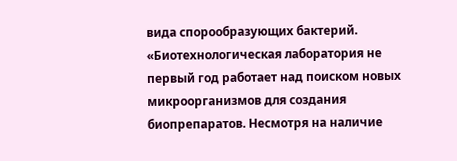вида спорообразующих бактерий.
«Биотехнологическая лаборатория не первый год работает над поиском новых микроорганизмов для создания биопрепаратов. Несмотря на наличие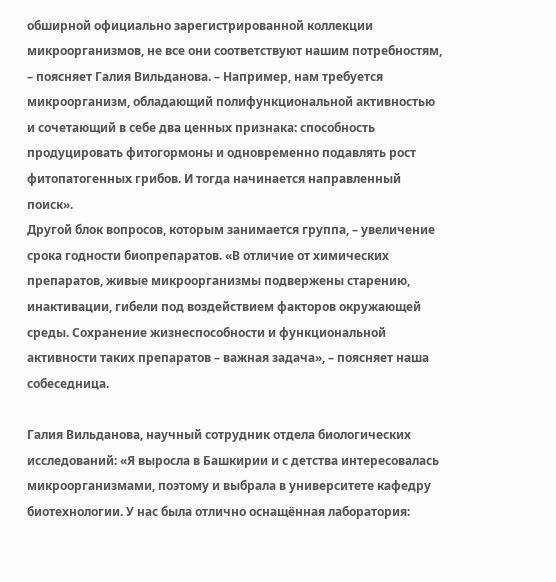обширной официально зарегистрированной коллекции микроорганизмов, не все они соответствуют нашим потребностям, – поясняет Галия Вильданова. – Например, нам требуется микроорганизм, обладающий полифункциональной активностью и сочетающий в себе два ценных признака: способность продуцировать фитогормоны и одновременно подавлять рост фитопатогенных грибов. И тогда начинается направленный поиск».
Другой блок вопросов, которым занимается группа, – увеличение срока годности биопрепаратов. «В отличие от химических препаратов, живые микроорганизмы подвержены старению, инактивации, гибели под воздействием факторов окружающей среды. Сохранение жизнеспособности и функциональной активности таких препаратов – важная задача», – поясняет наша собеседница.

Галия Вильданова, научный сотрудник отдела биологических исследований: «Я выросла в Башкирии и с детства интересовалась микроорганизмами, поэтому и выбрала в университете кафедру биотехнологии. У нас была отлично оснащённая лаборатория: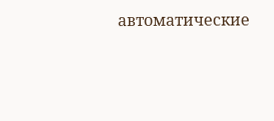автоматические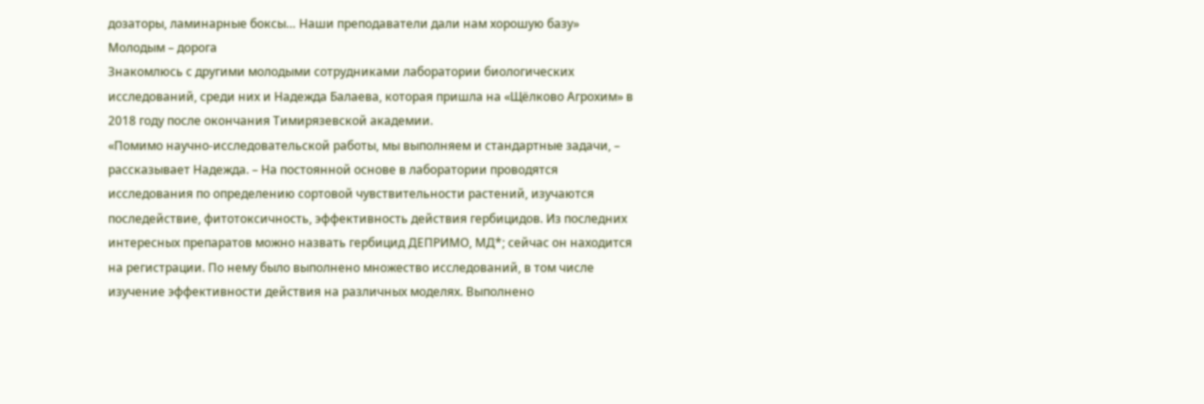дозаторы, ламинарные боксы… Наши преподаватели дали нам хорошую базу»
Молодым – дорога
Знакомлюсь с другими молодыми сотрудниками лаборатории биологических исследований, среди них и Надежда Балаева, которая пришла на «Щёлково Агрохим» в 2018 году после окончания Тимирязевской академии.
«Помимо научно-исследовательской работы, мы выполняем и стандартные задачи, – рассказывает Надежда. – На постоянной основе в лаборатории проводятся исследования по определению сортовой чувствительности растений, изучаются последействие, фитотоксичность, эффективность действия гербицидов. Из последних интересных препаратов можно назвать гербицид ДЕПРИМО, МД*; сейчас он находится на регистрации. По нему было выполнено множество исследований, в том числе изучение эффективности действия на различных моделях. Выполнено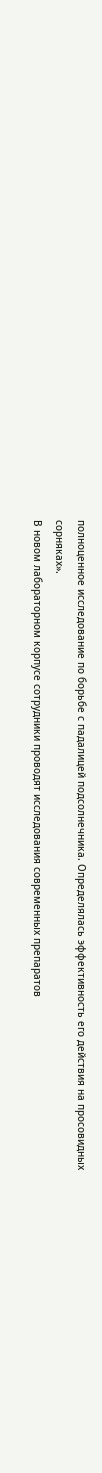полноценное исследование по борьбе с падалицей подсолнечника. Определялась эффективность его действия на просовидных сорняках».
В новом лабораторном корпусе сотрудники проводят исследования современных препаратов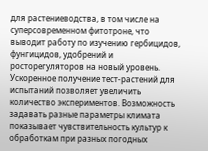для растениеводства, в том числе на суперсовременном фитотроне, что выводит работу по изучению гербицидов, фунгицидов, удобрений и росторегуляторов на новый уровень. Ускоренное получение тест-растений для испытаний позволяет увеличить количество экспериментов. Возможность задавать разные параметры климата показывает чувствительность культур к обработкам при разных погодных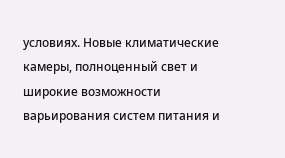условиях. Новые климатические камеры, полноценный свет и широкие возможности варьирования систем питания и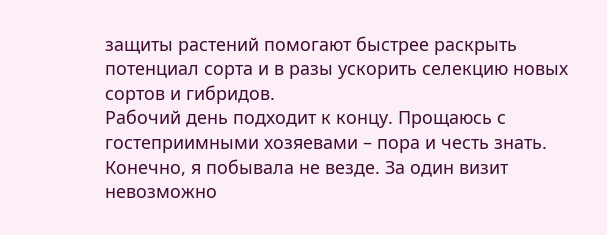защиты растений помогают быстрее раскрыть потенциал сорта и в разы ускорить селекцию новых сортов и гибридов.
Рабочий день подходит к концу. Прощаюсь с гостеприимными хозяевами – пора и честь знать. Конечно, я побывала не везде. За один визит невозможно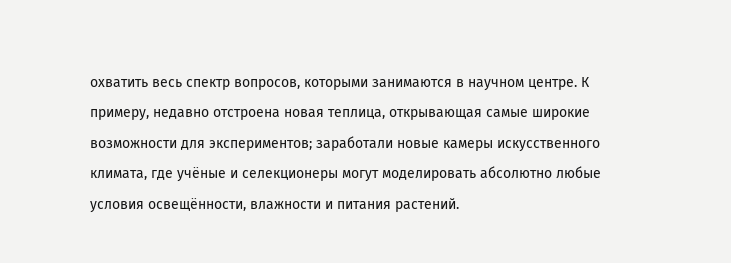охватить весь спектр вопросов, которыми занимаются в научном центре. К примеру, недавно отстроена новая теплица, открывающая самые широкие возможности для экспериментов; заработали новые камеры искусственного климата, где учёные и селекционеры могут моделировать абсолютно любые условия освещённости, влажности и питания растений.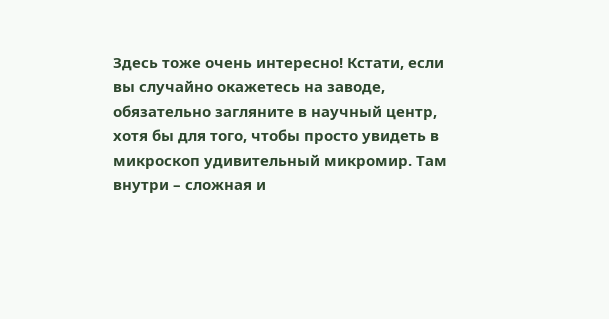Здесь тоже очень интересно! Кстати, если вы случайно окажетесь на заводе, обязательно загляните в научный центр, хотя бы для того, чтобы просто увидеть в микроскоп удивительный микромир. Там внутри – сложная и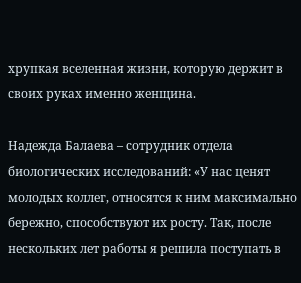хрупкая вселенная жизни, которую держит в своих руках именно женщина.

Надежда Балаева – сотрудник отдела биологических исследований: «У нас ценят молодых коллег, относятся к ним максимально бережно, способствуют их росту. Так, после нескольких лет работы я решила поступать в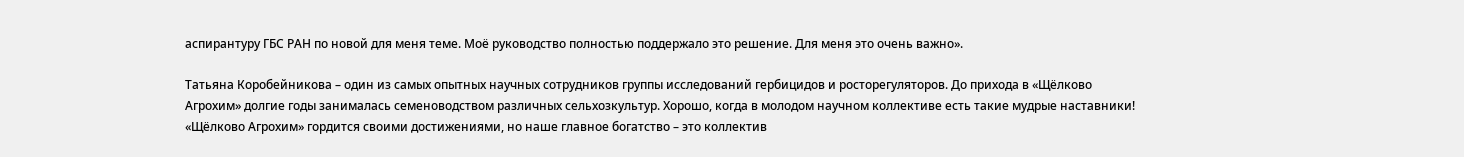аспирантуру ГБС РАН по новой для меня теме. Моё руководство полностью поддержало это решение. Для меня это очень важно».

Татьяна Коробейникова – один из самых опытных научных сотрудников группы исследований гербицидов и росторегуляторов. До прихода в «Щёлково Агрохим» долгие годы занималась семеноводством различных сельхозкультур. Хорошо, когда в молодом научном коллективе есть такие мудрые наставники!
«Щёлково Агрохим» гордится своими достижениями, но наше главное богатство – это коллектив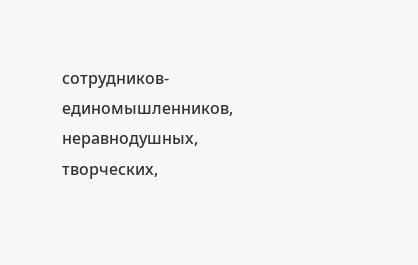сотрудников-единомышленников, неравнодушных, творческих,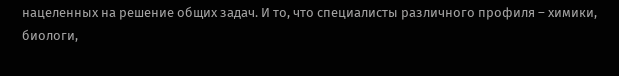нацеленных на решение общих задач. И то, что специалисты различного профиля – химики, биологи,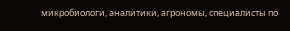микробиологи, аналитики, агрономы, специалисты по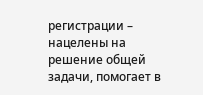регистрации – нацелены на решение общей задачи, помогает в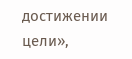достижении цели»,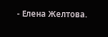- Елена Желтова.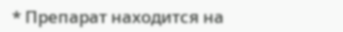* Препарат находится на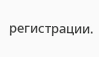регистрации.